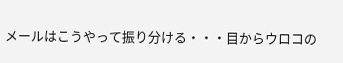メールはこうやって振り分ける・・・目からウロコの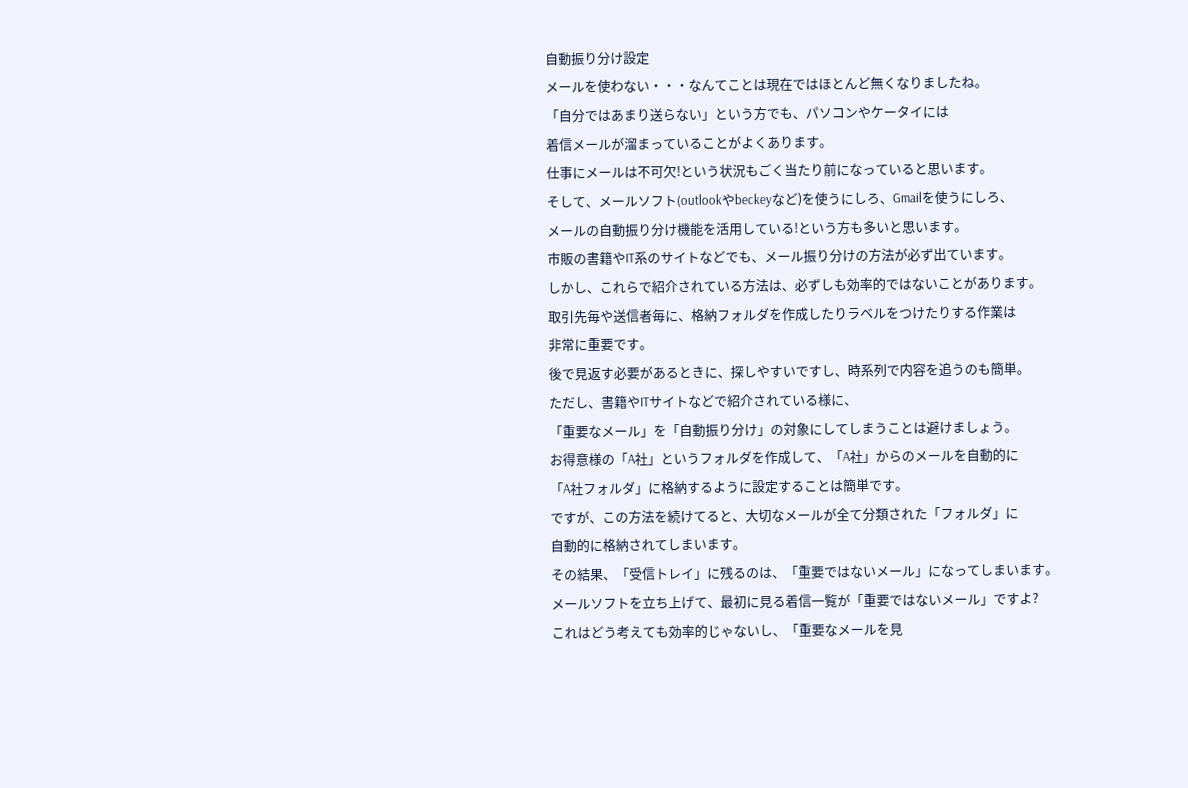自動振り分け設定
メールを使わない・・・なんてことは現在ではほとんど無くなりましたね。
「自分ではあまり送らない」という方でも、パソコンやケータイには
着信メールが溜まっていることがよくあります。
仕事にメールは不可欠!という状況もごく当たり前になっていると思います。
そして、メールソフト(outlookやbeckeyなど)を使うにしろ、Gmailを使うにしろ、
メールの自動振り分け機能を活用している!という方も多いと思います。
市販の書籍やIT系のサイトなどでも、メール振り分けの方法が必ず出ています。
しかし、これらで紹介されている方法は、必ずしも効率的ではないことがあります。
取引先毎や送信者毎に、格納フォルダを作成したりラベルをつけたりする作業は
非常に重要です。
後で見返す必要があるときに、探しやすいですし、時系列で内容を追うのも簡単。
ただし、書籍やITサイトなどで紹介されている様に、
「重要なメール」を「自動振り分け」の対象にしてしまうことは避けましょう。
お得意様の「A社」というフォルダを作成して、「A社」からのメールを自動的に
「A社フォルダ」に格納するように設定することは簡単です。
ですが、この方法を続けてると、大切なメールが全て分類された「フォルダ」に
自動的に格納されてしまいます。
その結果、「受信トレイ」に残るのは、「重要ではないメール」になってしまいます。
メールソフトを立ち上げて、最初に見る着信一覧が「重要ではないメール」ですよ?
これはどう考えても効率的じゃないし、「重要なメールを見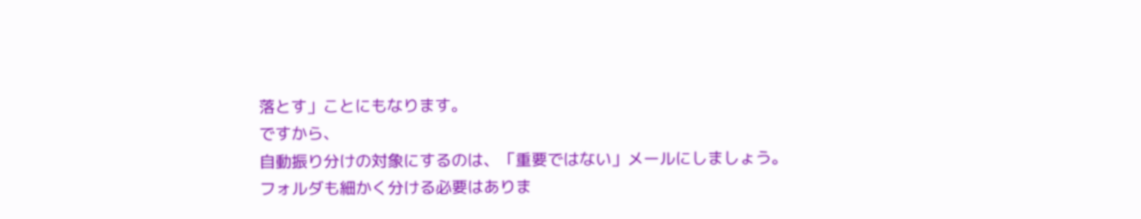落とす」ことにもなります。
ですから、
自動振り分けの対象にするのは、「重要ではない」メールにしましょう。
フォルダも細かく分ける必要はありま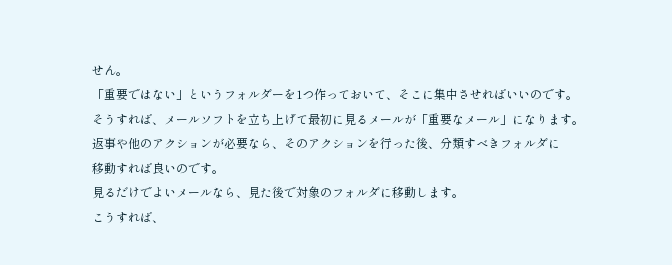せん。
「重要ではない」というフォルダーを1つ作っておいて、そこに集中させればいいのです。
そうすれば、メールソフトを立ち上げて最初に見るメールが「重要なメール」になります。
返事や他のアクションが必要なら、そのアクションを行った後、分類すべきフォルダに
移動すれば良いのです。
見るだけでよいメールなら、見た後で対象のフォルダに移動します。
こうすれば、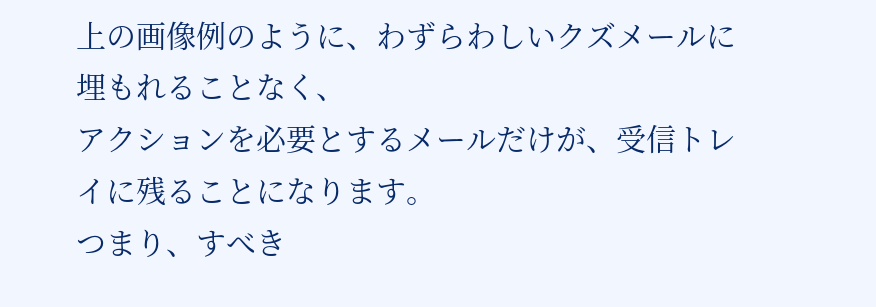上の画像例のように、わずらわしいクズメールに埋もれることなく、
アクションを必要とするメールだけが、受信トレイに残ることになります。
つまり、すべき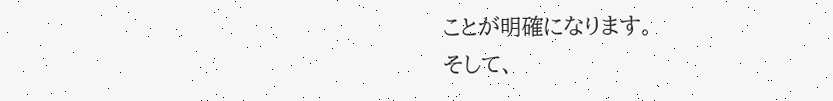ことが明確になります。
そして、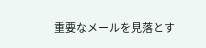重要なメールを見落とす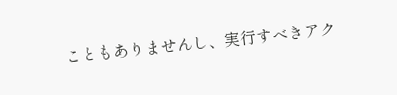こともありませんし、実行すべきアク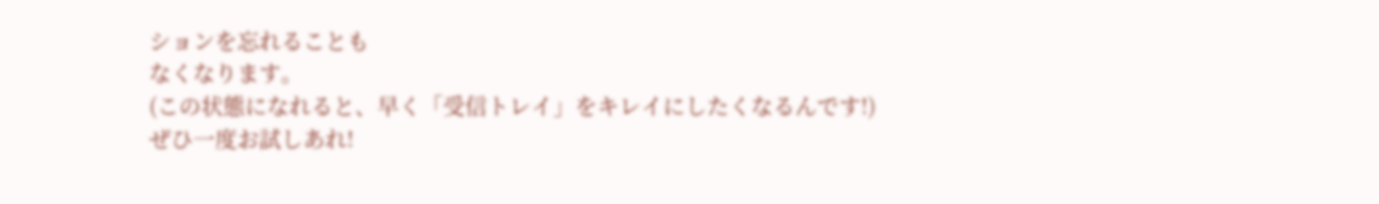ションを忘れることも
なくなります。
(この状態になれると、早く「受信トレイ」をキレイにしたくなるんです!)
ぜひ一度お試しあれ!